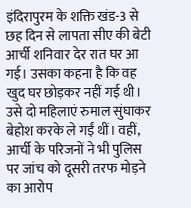इंदिरापुरम के शक्ति खंड-3 से छह दिन से लापता सीए की बेटी आर्ची शनिवार देर रात घर आ गई। उसका कहना है कि वह खुद घर छोड़कर नहीं गई थी। उसे दो महिलाएं रुमाल सुंघाकर बेहोश करके ले गईं थीं। वहीं, आर्ची के परिजनों ने भी पुलिस पर जांच को दूसरी तरफ मोड़ने का आरोप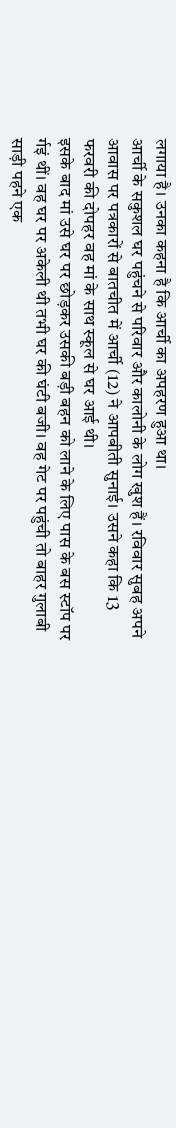लगाया है। उनका कहना है कि आर्ची का अपहरण हुआ था।
आर्ची के सकुशल घर पहुंचने से परिवार और कालोनी के लोग खुश हैं। रविवार सुबह अपने आवास पर पत्रकारों से बातचीत में आर्ची (12) ने आपबीती सुनाई। उसने कहा कि 13 फरवरी की दोपहर वह मां के साथ स्कूल से घर आई थी।
इसके बाद मां उसे घर पर छोड़कर उसकी बड़ी बहन को लाने के लिए पास के बस स्टॉप पर र्गइं थीं। वह घर पर अकेली थी तभी घर की घंटी बजी। वह गेट पर पहुंची तो बाहर गुलाबी साड़ी पहने एक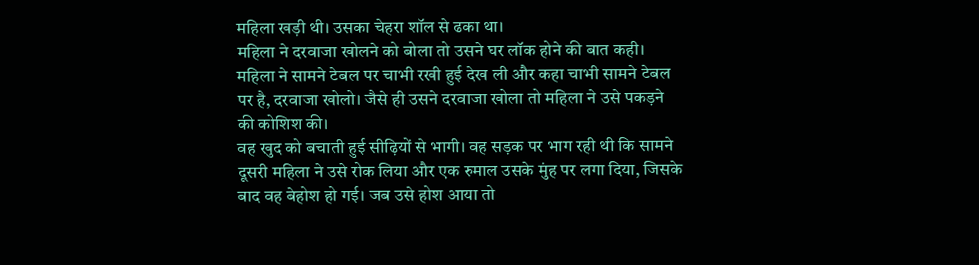महिला खड़ी थी। उसका चेहरा शॉल से ढका था।
महिला ने दरवाजा खोलने को बोला तो उसने घर लॉक होने की बात कही। महिला ने सामने टेबल पर चाभी रखी हुई देख ली और कहा चाभी सामने टेबल पर है, दरवाजा खोलो। जैसे ही उसने दरवाजा खोला तो महिला ने उसे पकड़ने की कोशिश की।
वह खुद को बचाती हुई सीढ़ियों से भागी। वह सड़क पर भाग रही थी कि सामने दूसरी महिला ने उसे रोक लिया और एक रुमाल उसके मुंह पर लगा दिया, जिसके बाद वह बेहोश हो गई। जब उसे होश आया तो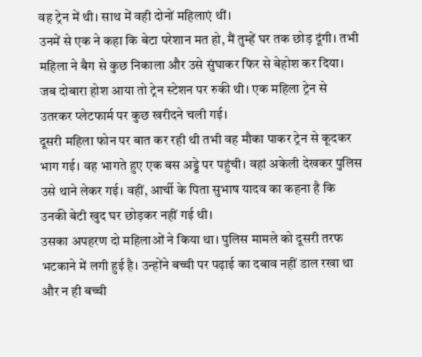वह ट्रेन में थी। साथ में वही दोनों महिलाएं थीं।
उनमें से एक ने कहा कि बेटा परेशान मत हो, मैं तुम्हें घर तक छोड़ दूंगी। तभी महिला ने बैग से कुछ निकाला और उसे सुंघाकर फिर से बेहोश कर दिया। जब दोबारा होश आया तो ट्रेन स्टेशन पर रुकी थी। एक महिला ट्रेन से उतरकर प्लेटफार्म पर कुछ खरीदने चली गई।
दूसरी महिला फोन पर बात कर रही थी तभी वह मौका पाकर ट्रेन से कूदकर भाग गई। वह भागते हुए एक बस अड्डे पर पहुंची। वहां अकेली देखकर पुलिस उसे थाने लेकर गई। वहीं, आर्ची के पिता सुभाष यादव का कहना है कि उनकी बेटी खुद घर छोड़कर नहीं गई थी।
उसका अपहरण दो महिलाओं ने किया था। पुलिस मामले को दूसरी तरफ भटकाने में लगी हुई है। उन्होंने बच्ची पर पढ़ाई का दबाव नहीं डाल रखा था और न ही बच्ची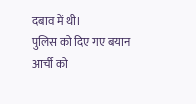दबाव में थी।
पुलिस को दिए गए बयान आर्ची को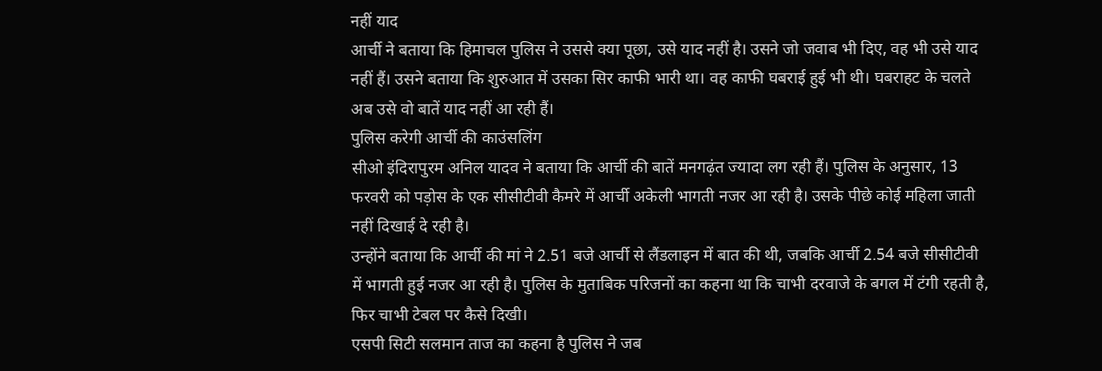नहीं याद
आर्ची ने बताया कि हिमाचल पुलिस ने उससे क्या पूछा, उसे याद नहीं है। उसने जो जवाब भी दिए, वह भी उसे याद नहीं हैं। उसने बताया कि शुरुआत में उसका सिर काफी भारी था। वह काफी घबराई हुई भी थी। घबराहट के चलते अब उसे वो बातें याद नहीं आ रही हैं।
पुलिस करेगी आर्ची की काउंसलिंग
सीओ इंदिरापुरम अनिल यादव ने बताया कि आर्ची की बातें मनगढ़ंत ज्यादा लग रही हैं। पुलिस के अनुसार, 13 फरवरी को पड़ोस के एक सीसीटीवी कैमरे में आर्ची अकेली भागती नजर आ रही है। उसके पीछे कोई महिला जाती नहीं दिखाई दे रही है।
उन्होंने बताया कि आर्ची की मां ने 2.51 बजे आर्ची से लैंडलाइन में बात की थी, जबकि आर्ची 2.54 बजे सीसीटीवी में भागती हुई नजर आ रही है। पुलिस के मुताबिक परिजनों का कहना था कि चाभी दरवाजे के बगल में टंगी रहती है, फिर चाभी टेबल पर कैसे दिखी।
एसपी सिटी सलमान ताज का कहना है पुलिस ने जब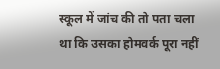स्कूल में जांच की तो पता चला था कि उसका होमवर्क पूरा नहीं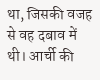था, जिसकी वजह से वह दबाव में थी। आर्ची की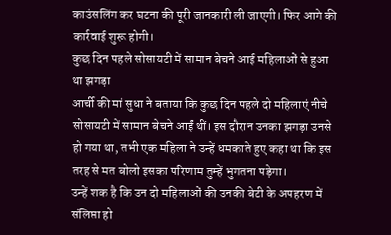काउंसलिंग कर घटना की पूरी जानकारी ली जाएगी। फिर आगे की कार्रवाई शुरू होगी।
कुछ दिन पहले सोसायटी में सामान बेचने आई महिलाओं से हुआ था झगड़ा
आर्ची की मां सुधा ने बताया कि कुछ दिन पहले दो महिलाएं नीचे सोसायटी में सामान बेचने आईं थीं। इस दौरान उनका झगड़ा उनसे हो गया था, तभी एक महिला ने उन्हें धमकाते हुए कहा था कि इस तरह से मत बोलो इसका परिणाम तुम्हें भुगतना पड़ेगा।
उन्हें शक है कि उन दो महिलाओं की उनकी बेटी के अपहरण में संलिप्ता हो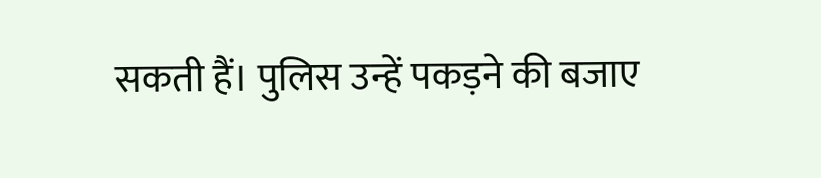सकती हैं। पुलिस उन्हें पकड़ने की बजाए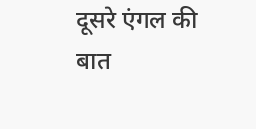दूसरे एंगल की बात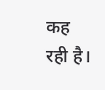कह रही है।